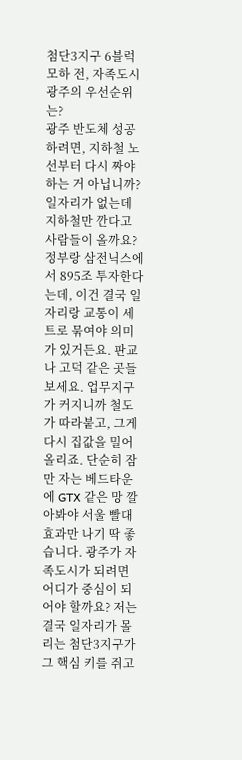첨단3지구 6블럭 모하 전, 자족도시 광주의 우선순위는?
광주 반도체 성공하려면, 지하철 노선부터 다시 짜야 하는 거 아닙니까? 일자리가 없는데 지하철만 깐다고 사람들이 올까요? 정부랑 삼전닉스에서 895조 투자한다는데, 이건 결국 일자리랑 교통이 세트로 묶여야 의미가 있거든요. 판교나 고덕 같은 곳들 보세요. 업무지구가 커지니까 철도가 따라붙고, 그게 다시 집값을 밀어올리죠. 단순히 잠만 자는 베드타운에 GTX 같은 망 깔아봐야 서울 빨대 효과만 나기 딱 좋습니다. 광주가 자족도시가 되려면 어디가 중심이 되어야 할까요? 저는 결국 일자리가 몰리는 첨단3지구가 그 핵심 키를 쥐고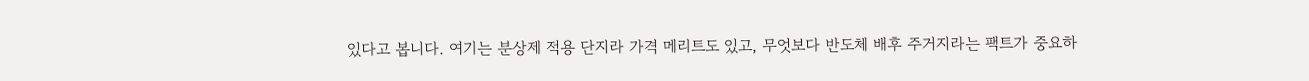있다고 봅니다. 여기는 분상제 적용 단지라 가격 메리트도 있고, 무엇보다 반도체 배후 주거지라는 팩트가 중요하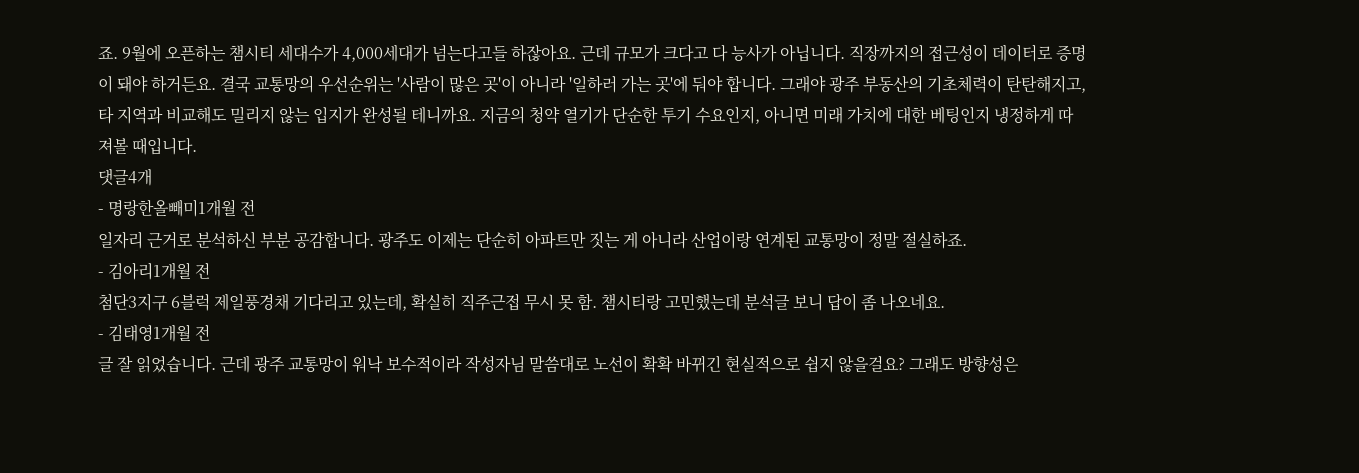죠. 9월에 오픈하는 챔시티 세대수가 4,000세대가 넘는다고들 하잖아요. 근데 규모가 크다고 다 능사가 아닙니다. 직장까지의 접근성이 데이터로 증명이 돼야 하거든요. 결국 교통망의 우선순위는 '사람이 많은 곳'이 아니라 '일하러 가는 곳'에 둬야 합니다. 그래야 광주 부동산의 기초체력이 탄탄해지고, 타 지역과 비교해도 밀리지 않는 입지가 완성될 테니까요. 지금의 청약 열기가 단순한 투기 수요인지, 아니면 미래 가치에 대한 베팅인지 냉정하게 따져볼 때입니다.
댓글4개
- 명랑한올빼미1개월 전
일자리 근거로 분석하신 부분 공감합니다. 광주도 이제는 단순히 아파트만 짓는 게 아니라 산업이랑 연계된 교통망이 정말 절실하죠.
- 김아리1개월 전
첨단3지구 6블럭 제일풍경채 기다리고 있는데, 확실히 직주근접 무시 못 함. 챔시티랑 고민했는데 분석글 보니 답이 좀 나오네요.
- 김태영1개월 전
글 잘 읽었습니다. 근데 광주 교통망이 워낙 보수적이라 작성자님 말씀대로 노선이 확확 바뀌긴 현실적으로 쉽지 않을걸요? 그래도 방향성은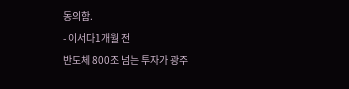동의함.
- 이서다1개월 전
반도체 800조 넘는 투자가 광주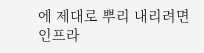에 제대로 뿌리 내리려면 인프라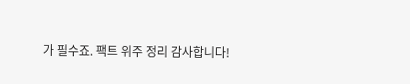가 필수죠. 팩트 위주 정리 감사합니다!